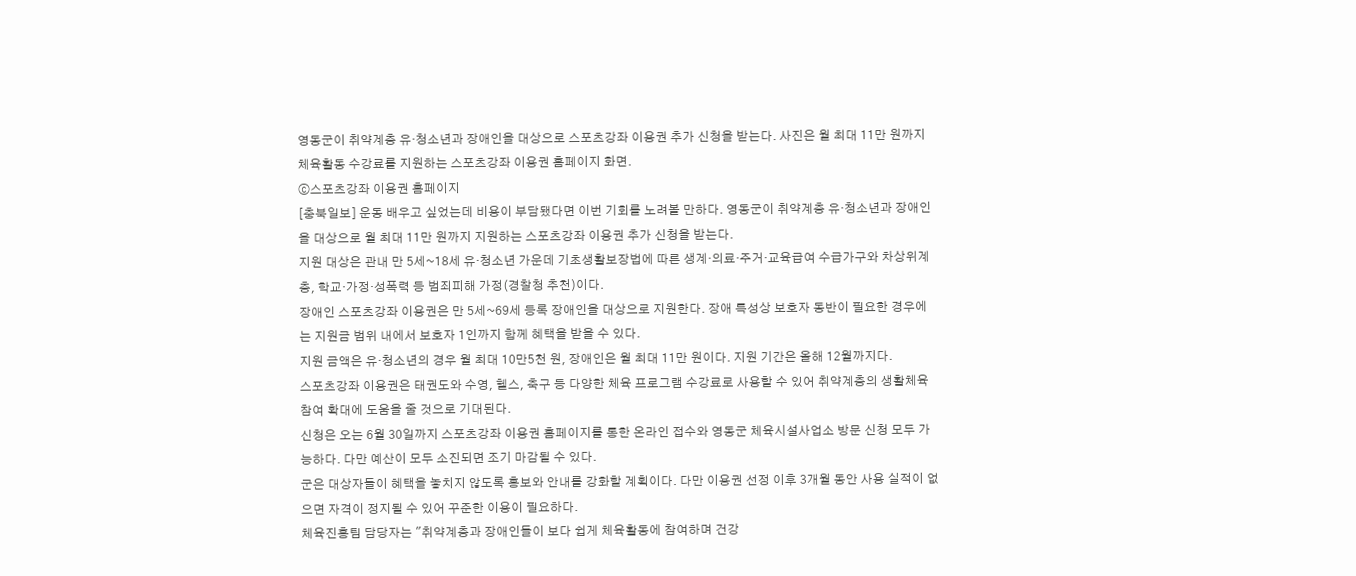영동군이 취약계층 유·청소년과 장애인을 대상으로 스포츠강좌 이용권 추가 신청을 받는다. 사진은 월 최대 11만 원까지 체육활동 수강료를 지원하는 스포츠강좌 이용권 홈페이지 화면.
ⓒ스포츠강좌 이용권 홈페이지
[충북일보] 운동 배우고 싶었는데 비용이 부담됐다면 이번 기회를 노려볼 만하다. 영동군이 취약계층 유·청소년과 장애인을 대상으로 월 최대 11만 원까지 지원하는 스포츠강좌 이용권 추가 신청을 받는다.
지원 대상은 관내 만 5세~18세 유·청소년 가운데 기초생활보장법에 따른 생계·의료·주거·교육급여 수급가구와 차상위계층, 학교·가정·성폭력 등 범죄피해 가정(경찰청 추천)이다.
장애인 스포츠강좌 이용권은 만 5세~69세 등록 장애인을 대상으로 지원한다. 장애 특성상 보호자 동반이 필요한 경우에는 지원금 범위 내에서 보호자 1인까지 함께 혜택을 받을 수 있다.
지원 금액은 유·청소년의 경우 월 최대 10만5천 원, 장애인은 월 최대 11만 원이다. 지원 기간은 올해 12월까지다.
스포츠강좌 이용권은 태권도와 수영, 헬스, 축구 등 다양한 체육 프로그램 수강료로 사용할 수 있어 취약계층의 생활체육 참여 확대에 도움을 줄 것으로 기대된다.
신청은 오는 6월 30일까지 스포츠강좌 이용권 홈페이지를 통한 온라인 접수와 영동군 체육시설사업소 방문 신청 모두 가능하다. 다만 예산이 모두 소진되면 조기 마감될 수 있다.
군은 대상자들이 혜택을 놓치지 않도록 홍보와 안내를 강화할 계획이다. 다만 이용권 선정 이후 3개월 동안 사용 실적이 없으면 자격이 정지될 수 있어 꾸준한 이용이 필요하다.
체육진흥팀 담당자는 "취약계층과 장애인들이 보다 쉽게 체육활동에 참여하며 건강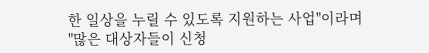한 일상을 누릴 수 있도록 지원하는 사업"이라며 "많은 대상자들이 신청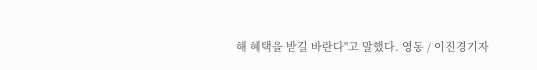해 혜택을 받길 바란다"고 말했다. 영동 / 이진경기자